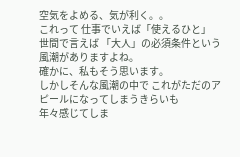空気をよめる、気が利く。。
これって 仕事でいえば「使えるひと」
世間で言えば 「大人」の必須条件という風潮がありますよね。
確かに、私もそう思います。
しかしそんな風潮の中で これがただのアピールになってしまうきらいも
年々感じてしま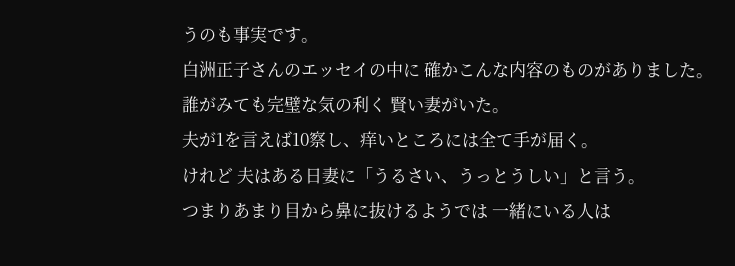うのも事実です。
白洲正子さんのエッセイの中に 確かこんな内容のものがありました。
誰がみても完璧な気の利く 賢い妻がいた。
夫が1を言えば10察し、痒いところには全て手が届く。
けれど 夫はある日妻に「うるさい、うっとうしい」と言う。
つまりあまり目から鼻に抜けるようでは 一緒にいる人は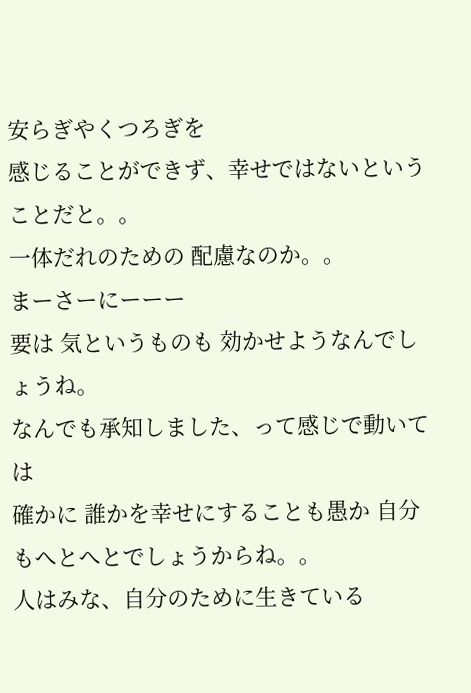安らぎやくつろぎを
感じることができず、幸せではないということだと。。
一体だれのための 配慮なのか。。
まーさーにーーー
要は 気というものも 効かせようなんでしょうね。
なんでも承知しました、って感じで動いては
確かに 誰かを幸せにすることも愚か 自分もへとへとでしょうからね。。
人はみな、自分のために生きている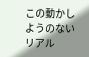この動かしようのないリアル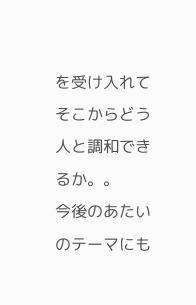を受け入れて そこからどう
人と調和できるか。。
今後のあたいのテーマにも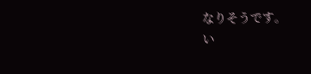なりそうです。
い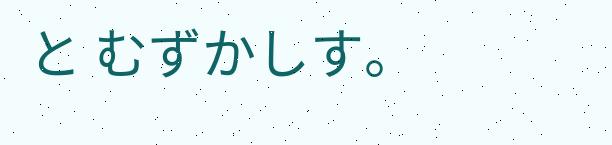と むずかしす。